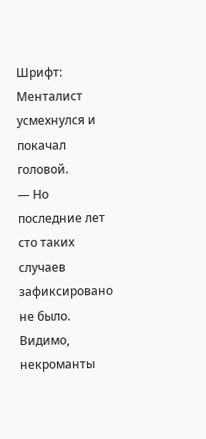Шрифт:
Менталист усмехнулся и покачал головой.
— Но последние лет сто таких случаев зафиксировано не было. Видимо, некроманты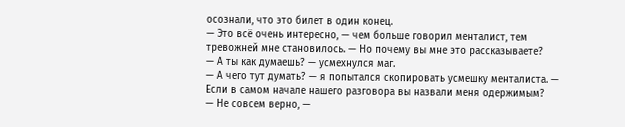осознали, что это билет в один конец.
— Это всё очень интересно, — чем больше говорил менталист, тем тревожней мне становилось. — Но почему вы мне это рассказываете?
— А ты как думаешь? — усмехнулся маг.
— А чего тут думать? — я попытался скопировать усмешку менталиста. — Если в самом начале нашего разговора вы назвали меня одержимым?
— Не совсем верно, —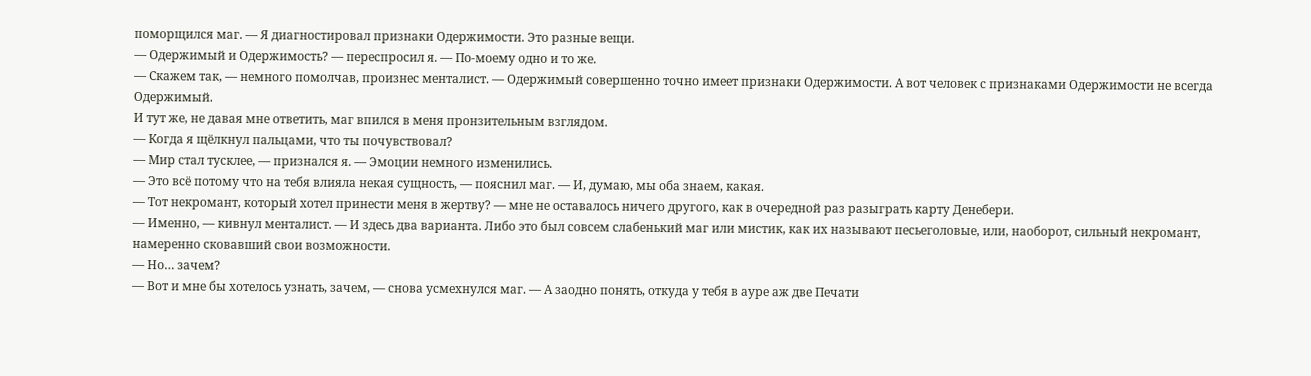поморщился маг. — Я диагностировал признаки Одержимости. Это разные вещи.
— Одержимый и Одержимость? — переспросил я. — По-моему одно и то же.
— Скажем так, — немного помолчав, произнес менталист. — Одержимый совершенно точно имеет признаки Одержимости. А вот человек с признаками Одержимости не всегда Одержимый.
И тут же, не давая мне ответить, маг впился в меня пронзительным взглядом.
— Когда я щёлкнул пальцами, что ты почувствовал?
— Мир стал тусклее, — признался я. — Эмоции немного изменились.
— Это всё потому что на тебя влияла некая сущность, — пояснил маг. — И, думаю, мы оба знаем, какая.
— Тот некромант, который хотел принести меня в жертву? — мне не оставалось ничего другого, как в очередной раз разыграть карту Денебери.
— Именно, — кивнул менталист. — И здесь два варианта. Либо это был совсем слабенький маг или мистик, как их называют песьеголовые, или, наоборот, сильный некромант, намеренно сковавший свои возможности.
— Но… зачем?
— Вот и мне бы хотелось узнать, зачем, — снова усмехнулся маг. — А заодно понять, откуда у тебя в ауре аж две Печати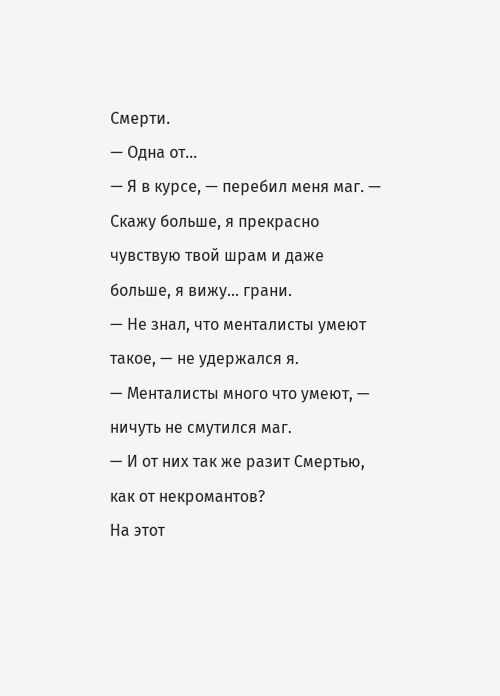Смерти.
— Одна от…
— Я в курсе, — перебил меня маг. — Скажу больше, я прекрасно чувствую твой шрам и даже больше, я вижу… грани.
— Не знал, что менталисты умеют такое, — не удержался я.
— Менталисты много что умеют, — ничуть не смутился маг.
— И от них так же разит Смертью, как от некромантов?
На этот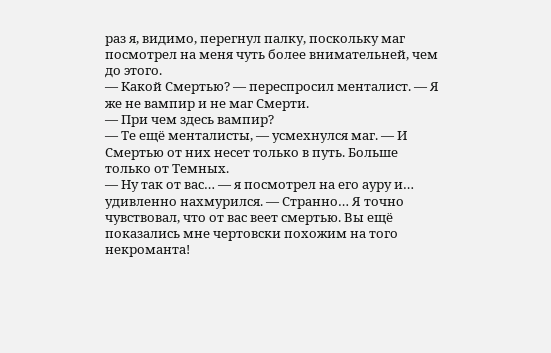раз я, видимо, перегнул палку, поскольку маг посмотрел на меня чуть более внимательней, чем до этого.
— Какой Смертью? — переспросил менталист. — Я же не вампир и не маг Смерти.
— При чем здесь вампир?
— Те ещё менталисты, — усмехнулся маг. — И Смертью от них несет только в путь. Больше только от Темных.
— Ну так от вас… — я посмотрел на его ауру и… удивленно нахмурился. — Странно… Я точно чувствовал, что от вас веет смертью. Вы ещё показались мне чертовски похожим на того некроманта!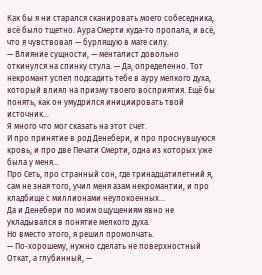Как бы я ни старался сканировать моего собеседника, всё было тщетно. Аура Смерти куда-то пропала, и всё, что я чувствовал — бурлящую в маге силу.
— Влияние сущности, — менталист довольно откинулся на спинку стула. — Да, определенно. Тот некромант успел подсадить тебе в ауру мелкого духа, который влиял на призму твоего восприятия. Ещё бы понять, как он умудрился инициировать твой источник…
Я много что мог сказать на этот счет.
И про принятие в род Денебери, и про проснувшуюся кровь, и про две Печати Смерти, одна из которых уже была у меня…
Про Сеть, про странный сон, где тринадцатилетний я, сам не зная того, учил меня азам некромантии, и про кладбище с миллионами неупокоенных…
Да и Денебери по моим ощущениям явно не укладывался в понятие мелкого духа.
Но вместо этого, я решил промолчать.
— По-хорошему, нужно сделать не поверхностный Откат, а глубинный, —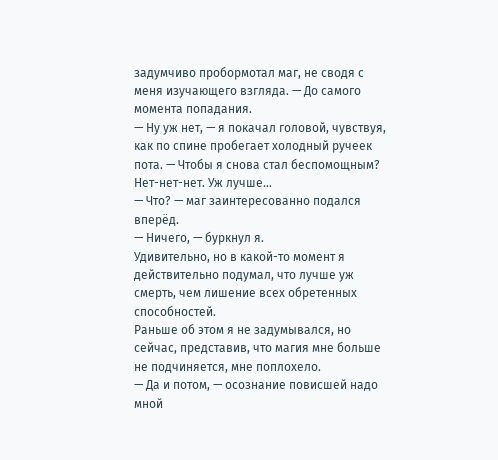задумчиво пробормотал маг, не сводя с меня изучающего взгляда. — До самого момента попадания.
— Ну уж нет, — я покачал головой, чувствуя, как по спине пробегает холодный ручеек пота. — Чтобы я снова стал беспомощным? Нет-нет-нет. Уж лучше…
— Что? — маг заинтересованно подался вперёд.
— Ничего, — буркнул я.
Удивительно, но в какой-то момент я действительно подумал, что лучше уж смерть, чем лишение всех обретенных способностей.
Раньше об этом я не задумывался, но сейчас, представив, что магия мне больше не подчиняется, мне поплохело.
— Да и потом, — осознание повисшей надо мной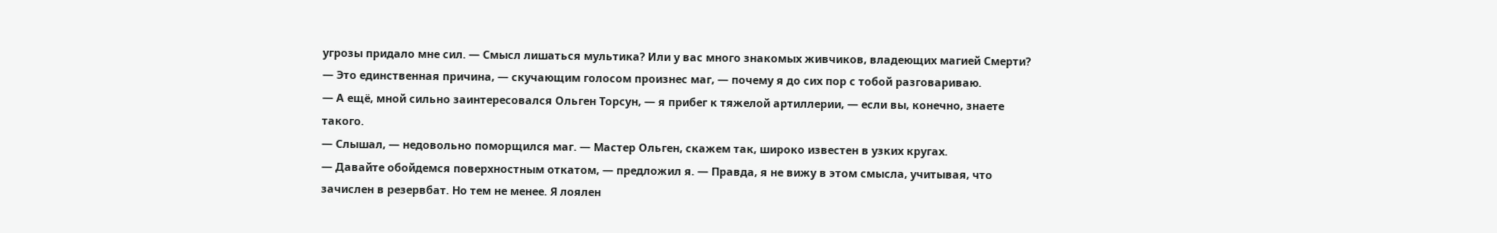угрозы придало мне сил. — Смысл лишаться мультика? Или у вас много знакомых живчиков, владеющих магией Смерти?
— Это единственная причина, — скучающим голосом произнес маг, — почему я до сих пор с тобой разговариваю.
— А ещё, мной сильно заинтересовался Ольген Торсун, — я прибег к тяжелой артиллерии, — если вы, конечно, знаете такого.
— Слышал, — недовольно поморщился маг. — Мастер Ольген, скажем так, широко известен в узких кругах.
— Давайте обойдемся поверхностным откатом, — предложил я. — Правда, я не вижу в этом смысла, учитывая, что зачислен в резервбат. Но тем не менее. Я лоялен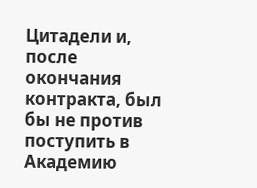Цитадели и, после окончания контракта, был бы не против поступить в Академию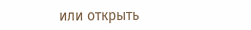или открыть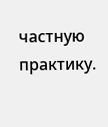частную практику.